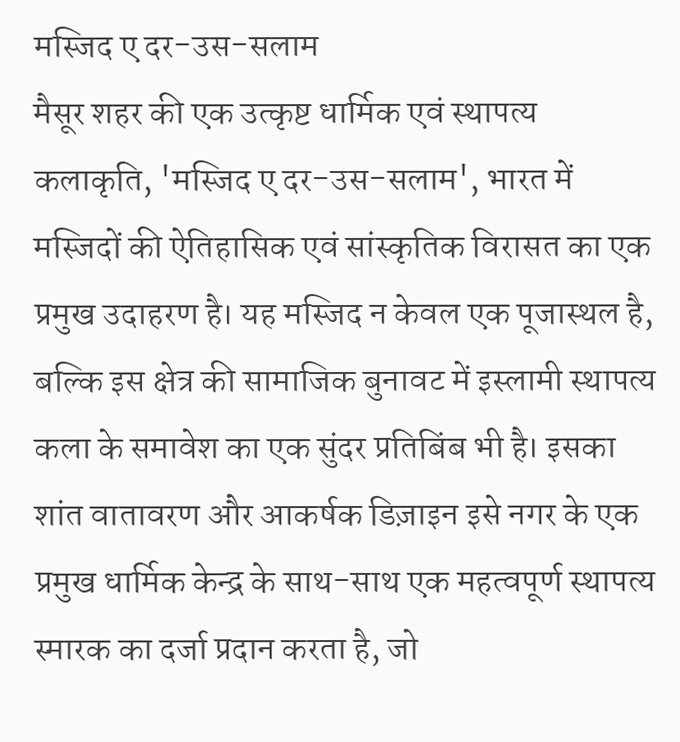मस्जिद ए दर-उस-सलाम
मैसूर शहर की एक उत्कृष्ट धार्मिक एवं स्थापत्य कलाकृति, 'मस्जिद ए दर-उस-सलाम', भारत में मस्जिदों की ऐतिहासिक एवं सांस्कृतिक विरासत का एक प्रमुख उदाहरण है। यह मस्जिद न केवल एक पूजास्थल है, बल्कि इस क्षेत्र की सामाजिक बुनावट में इस्लामी स्थापत्य कला के समावेश का एक सुंदर प्रतिबिंब भी है। इसका शांत वातावरण और आकर्षक डिज़ाइन इसे नगर के एक प्रमुख धार्मिक केन्द्र के साथ-साथ एक महत्वपूर्ण स्थापत्य स्मारक का दर्जा प्रदान करता है, जो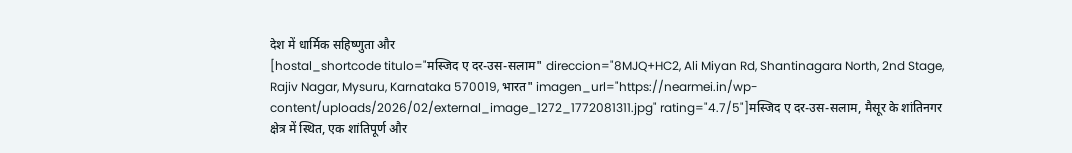देश में धार्मिक सहिष्णुता और
[hostal_shortcode titulo="मस्जिद ए दर-उस-सलाम" direccion="8MJQ+HC2, Ali Miyan Rd, Shantinagara North, 2nd Stage, Rajiv Nagar, Mysuru, Karnataka 570019, भारत" imagen_url="https://nearmei.in/wp-content/uploads/2026/02/external_image_1272_1772081311.jpg" rating="4.7/5"]मस्जिद ए दर-उस-सलाम, मैसूर के शांतिनगर क्षेत्र में स्थित, एक शांतिपूर्ण और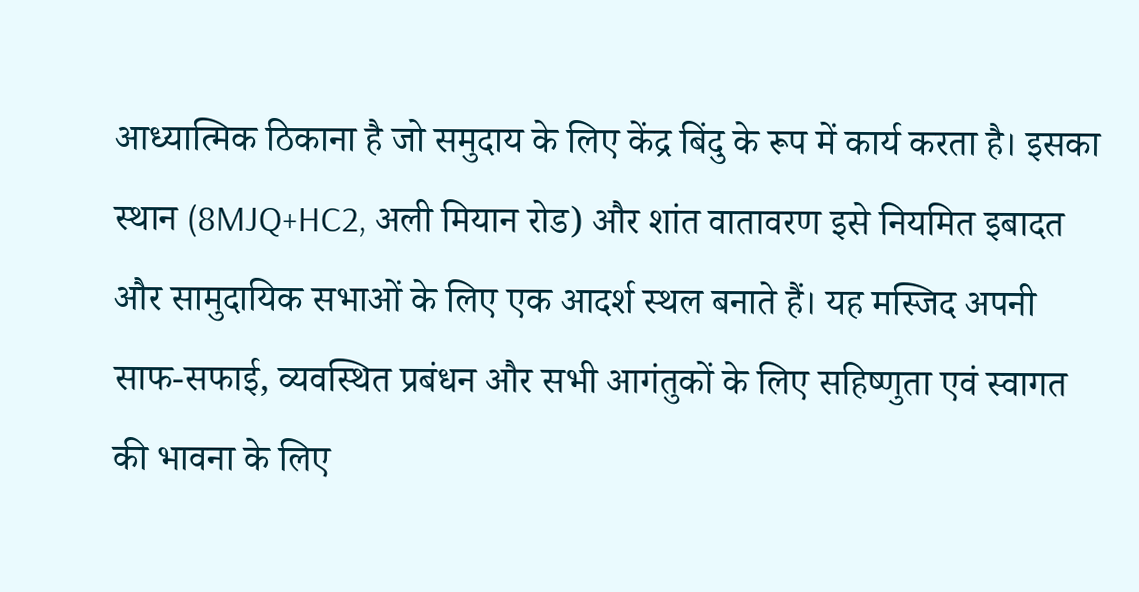आध्यात्मिक ठिकाना है जो समुदाय के लिए केंद्र बिंदु के रूप में कार्य करता है। इसका स्थान (8MJQ+HC2, अली मियान रोड) और शांत वातावरण इसे नियमित इबादत और सामुदायिक सभाओं के लिए एक आदर्श स्थल बनाते हैं। यह मस्जिद अपनी साफ-सफाई, व्यवस्थित प्रबंधन और सभी आगंतुकों के लिए सहिष्णुता एवं स्वागत की भावना के लिए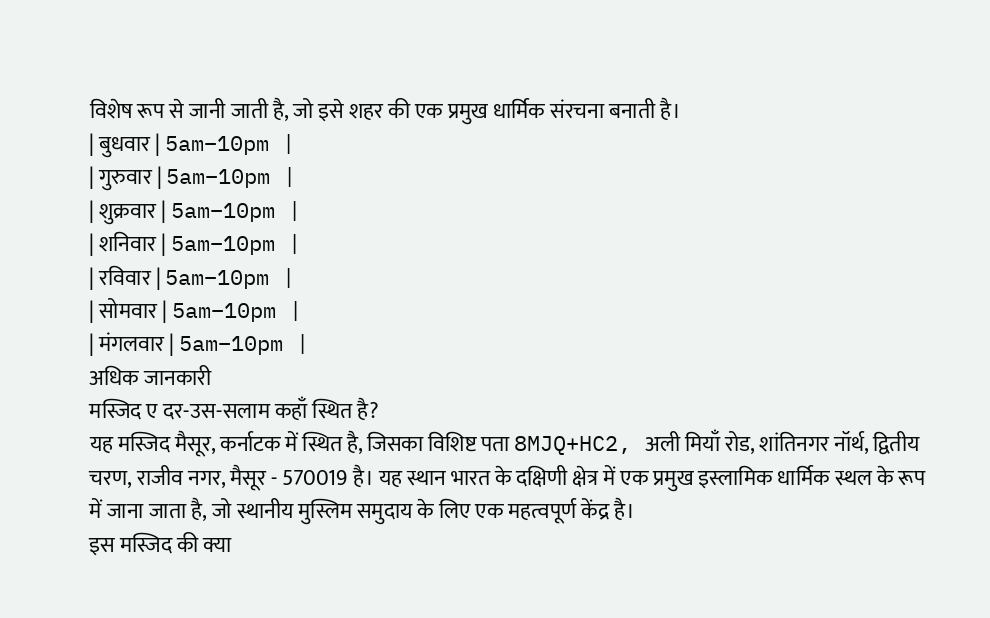विशेष रूप से जानी जाती है, जो इसे शहर की एक प्रमुख धार्मिक संरचना बनाती है।
| बुधवार | 5am–10pm |
| गुरुवार | 5am–10pm |
| शुक्रवार | 5am–10pm |
| शनिवार | 5am–10pm |
| रविवार | 5am–10pm |
| सोमवार | 5am–10pm |
| मंगलवार | 5am–10pm |
अधिक जानकारी
मस्जिद ए दर-उस-सलाम कहाँ स्थित है?
यह मस्जिद मैसूर, कर्नाटक में स्थित है, जिसका विशिष्ट पता 8MJQ+HC2, अली मियाँ रोड, शांतिनगर नॉर्थ, द्वितीय चरण, राजीव नगर, मैसूर - 570019 है। यह स्थान भारत के दक्षिणी क्षेत्र में एक प्रमुख इस्लामिक धार्मिक स्थल के रूप में जाना जाता है, जो स्थानीय मुस्लिम समुदाय के लिए एक महत्वपूर्ण केंद्र है।
इस मस्जिद की क्या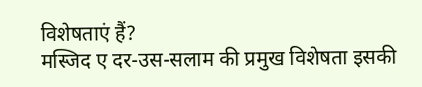विशेषताएं हैं?
मस्जिद ए दर-उस-सलाम की प्रमुख विशेषता इसकी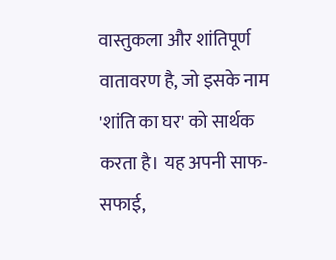वास्तुकला और शांतिपूर्ण वातावरण है, जो इसके नाम 'शांति का घर' को सार्थक करता है। यह अपनी साफ-सफाई,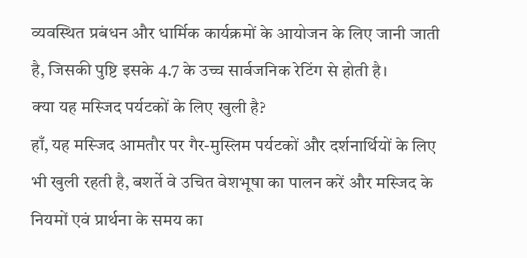व्यवस्थित प्रबंधन और धार्मिक कार्यक्रमों के आयोजन के लिए जानी जाती है, जिसकी पुष्टि इसके 4.7 के उच्च सार्वजनिक रेटिंग से होती है।
क्या यह मस्जिद पर्यटकों के लिए खुली है?
हाँ, यह मस्जिद आमतौर पर गैर-मुस्लिम पर्यटकों और दर्शनार्थियों के लिए भी खुली रहती है, बशर्ते वे उचित वेशभूषा का पालन करें और मस्जिद के नियमों एवं प्रार्थना के समय का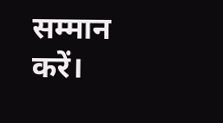सम्मान करें।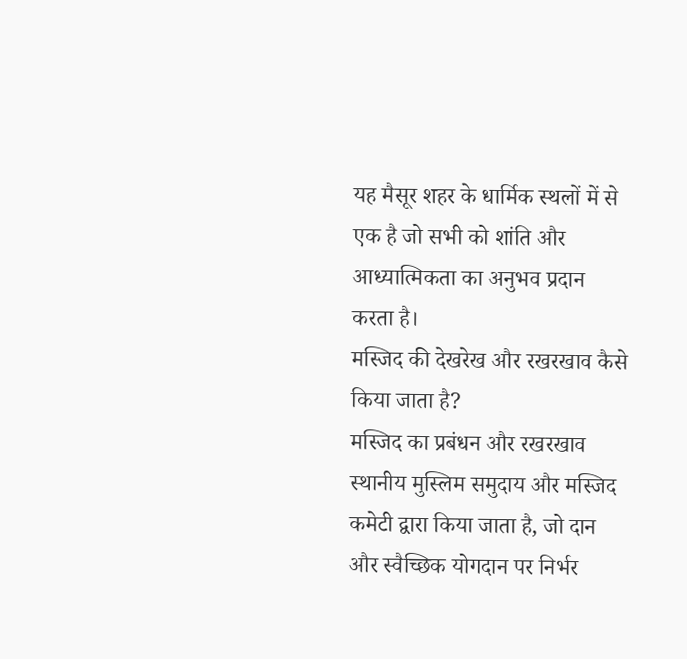यह मैसूर शहर के धार्मिक स्थलों में से एक है जो सभी को शांति और आध्यात्मिकता का अनुभव प्रदान करता है।
मस्जिद की देखरेख और रखरखाव कैसे किया जाता है?
मस्जिद का प्रबंधन और रखरखाव स्थानीय मुस्लिम समुदाय और मस्जिद कमेटी द्वारा किया जाता है, जो दान और स्वैच्छिक योगदान पर निर्भर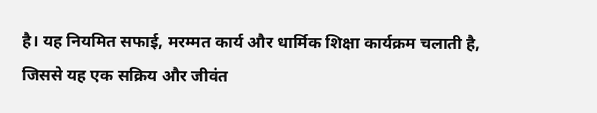है। यह नियमित सफाई, मरम्मत कार्य और धार्मिक शिक्षा कार्यक्रम चलाती है, जिससे यह एक सक्रिय और जीवंत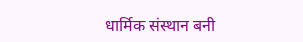धार्मिक संस्थान बनी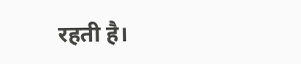रहती है।